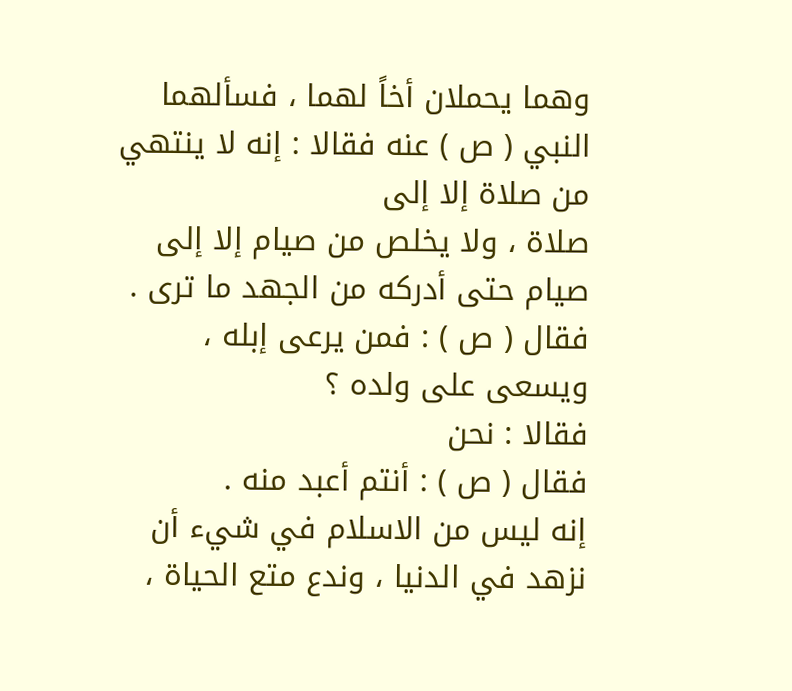وهما يحملان أخاً لهما ، فسألهما النبي ( ص ) عنه فقالا : إنه لا ينتهي من صلاة إلا إلى
صلاة ، ولا يخلص من صيام إلا إلى صيام حتى أدركه من الجهد ما ترى .
فقال ( ص ) : فمن يرعى إبله ، ويسعى على ولده ؟
فقالا : نحن
فقال ( ص ) : أنتم أعبد منه .
إنه ليس من الاسلام في شيء أن نزهد في الدنيا ، وندع متع الحياة ،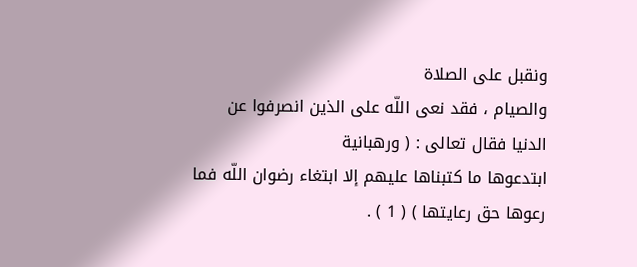ونقبل على الصلاة
والصيام ، فقد نعى اللّه على الذين انصرفوا عن الدنيا فقال تعالى : ( ورهبانية
ابتدعوها ما كتبناها عليهم إلا ابتغاء رضوان اللّه فما رعوها حق رعايتها ) ( 1 ) .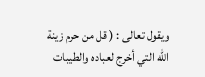ويقول تعالى : ( قل من حرم زينة اللّه التي أخرج لعباده والطيبات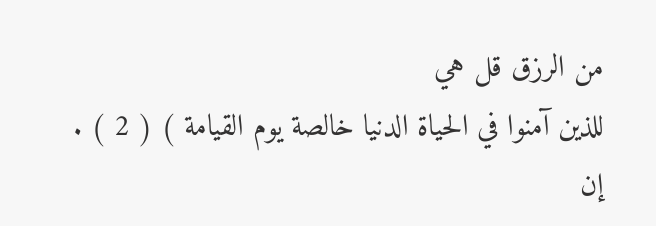من الرزق قل هي
للذين آمنوا في الحياة الدنيا خالصة يوم القيامة ) ( 2 ) .
إن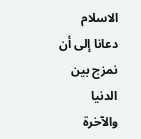الاسلام دعانا إلى أن نمزج بين الدنيا والآخرة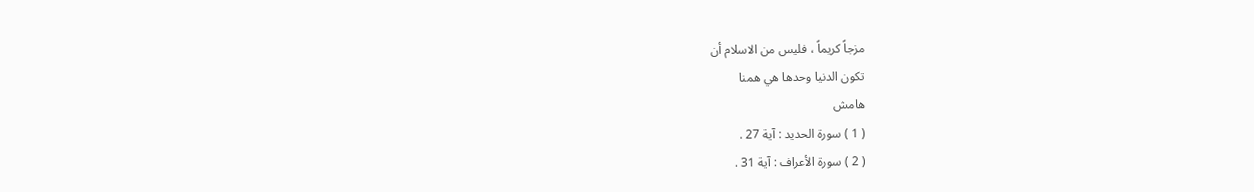مزجاً كريماً ، فليس من الاسلام أن
تكون الدنيا وحدها هي همنا
هامش
( 1 ) سورة الحديد : آية 27 .
( 2 ) سورة الأعراف : آية 31 .